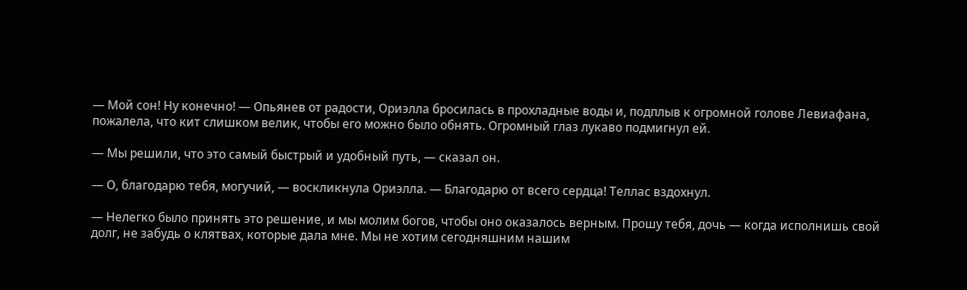— Мой сон! Ну конечно! — Опьянев от радости, Ориэлла бросилась в прохладные воды и, подплыв к огромной голове Левиафана, пожалела, что кит слишком велик, чтобы его можно было обнять. Огромный глаз лукаво подмигнул ей.

— Мы решили, что это самый быстрый и удобный путь, — сказал он.

— О, благодарю тебя, могучий, — воскликнула Ориэлла. — Благодарю от всего сердца! Теллас вздохнул.

— Нелегко было принять это решение, и мы молим богов, чтобы оно оказалось верным. Прошу тебя, дочь — когда исполнишь свой долг, не забудь о клятвах, которые дала мне. Мы не хотим сегодняшним нашим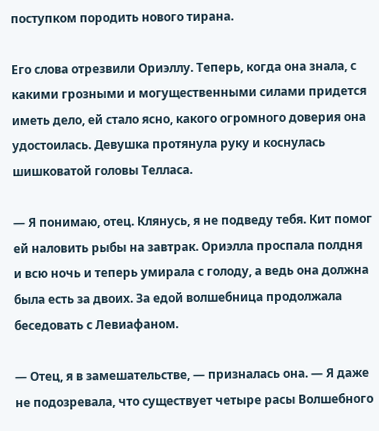поступком породить нового тирана.

Его слова отрезвили Ориэллу. Теперь, когда она знала, с какими грозными и могущественными силами придется иметь дело, ей стало ясно, какого огромного доверия она удостоилась. Девушка протянула руку и коснулась шишковатой головы Телласа.

— Я понимаю, отец. Клянусь, я не подведу тебя. Кит помог ей наловить рыбы на завтрак. Ориэлла проспала полдня и всю ночь и теперь умирала с голоду, а ведь она должна была есть за двоих. За едой волшебница продолжала беседовать с Левиафаном.

— Отец, я в замешательстве, — призналась она. — Я даже не подозревала, что существует четыре расы Волшебного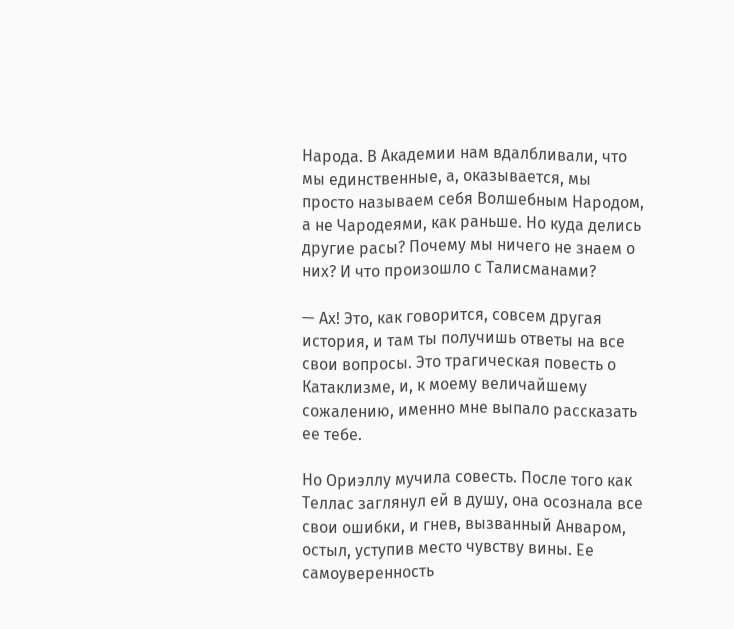Народа. В Академии нам вдалбливали, что мы единственные, а, оказывается, мы просто называем себя Волшебным Народом, а не Чародеями, как раньше. Но куда делись другие расы? Почему мы ничего не знаем о них? И что произошло с Талисманами?

— Ах! Это, как говорится, совсем другая история, и там ты получишь ответы на все свои вопросы. Это трагическая повесть о Катаклизме, и, к моему величайшему сожалению, именно мне выпало рассказать ее тебе.

Но Ориэллу мучила совесть. После того как Теллас заглянул ей в душу, она осознала все свои ошибки, и гнев, вызванный Анваром, остыл, уступив место чувству вины. Ее самоуверенность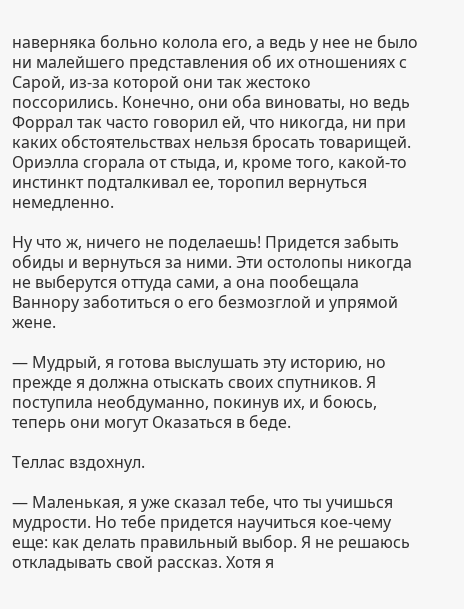наверняка больно колола его, а ведь у нее не было ни малейшего представления об их отношениях с Сарой, из-за которой они так жестоко поссорились. Конечно, они оба виноваты, но ведь Форрал так часто говорил ей, что никогда, ни при каких обстоятельствах нельзя бросать товарищей. Ориэлла сгорала от стыда, и, кроме того, какой-то инстинкт подталкивал ее, торопил вернуться немедленно.

Ну что ж, ничего не поделаешь! Придется забыть обиды и вернуться за ними. Эти остолопы никогда не выберутся оттуда сами, а она пообещала Ваннору заботиться о его безмозглой и упрямой жене.

— Мудрый, я готова выслушать эту историю, но прежде я должна отыскать своих спутников. Я поступила необдуманно, покинув их, и боюсь, теперь они могут Оказаться в беде.

Теллас вздохнул.

— Маленькая, я уже сказал тебе, что ты учишься мудрости. Но тебе придется научиться кое-чему еще: как делать правильный выбор. Я не решаюсь откладывать свой рассказ. Хотя я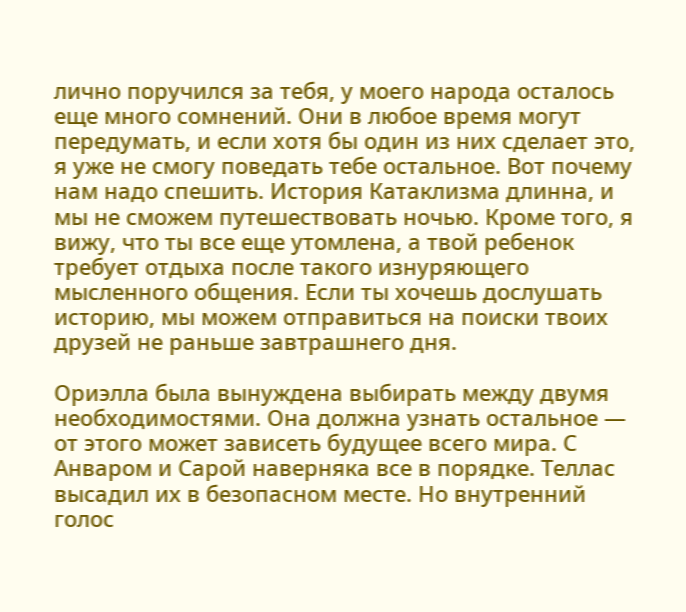лично поручился за тебя, у моего народа осталось еще много сомнений. Они в любое время могут передумать, и если хотя бы один из них сделает это, я уже не смогу поведать тебе остальное. Вот почему нам надо спешить. История Катаклизма длинна, и мы не сможем путешествовать ночью. Кроме того, я вижу, что ты все еще утомлена, а твой ребенок требует отдыха после такого изнуряющего мысленного общения. Если ты хочешь дослушать историю, мы можем отправиться на поиски твоих друзей не раньше завтрашнего дня.

Ориэлла была вынуждена выбирать между двумя необходимостями. Она должна узнать остальное — от этого может зависеть будущее всего мира. С Анваром и Сарой наверняка все в порядке. Теллас высадил их в безопасном месте. Но внутренний голос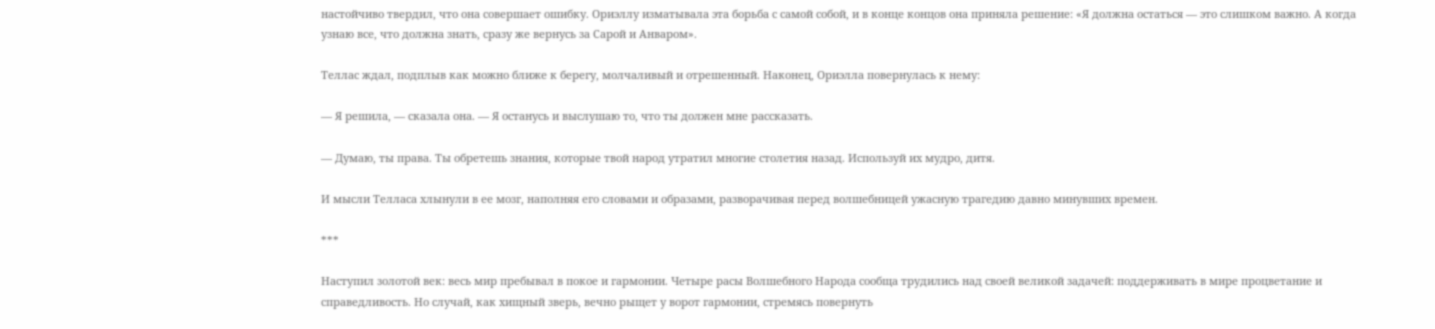настойчиво твердил, что она совершает ошибку. Ориэллу изматывала эта борьба с самой собой, и в конце концов она приняла решение: «Я должна остаться — это слишком важно. А когда узнаю все, что должна знать, сразу же вернусь за Сарой и Анваром».

Теллас ждал, подплыв как можно ближе к берегу, молчаливый и отрешенный. Наконец, Ориэлла повернулась к нему:

— Я решила, — сказала она. — Я останусь и выслушаю то, что ты должен мне рассказать.

— Думаю, ты права. Ты обретешь знания, которые твой народ утратил многие столетия назад. Используй их мудро, дитя.

И мысли Телласа хлынули в ее мозг, наполняя его словами и образами, разворачивая перед волшебницей ужасную трагедию давно минувших времен.

***

Наступил золотой век: весь мир пребывал в покое и гармонии. Четыре расы Волшебного Народа сообща трудились над своей великой задачей: поддерживать в мире процветание и справедливость. Но случай, как хищный зверь, вечно рыщет у ворот гармонии, стремясь повернуть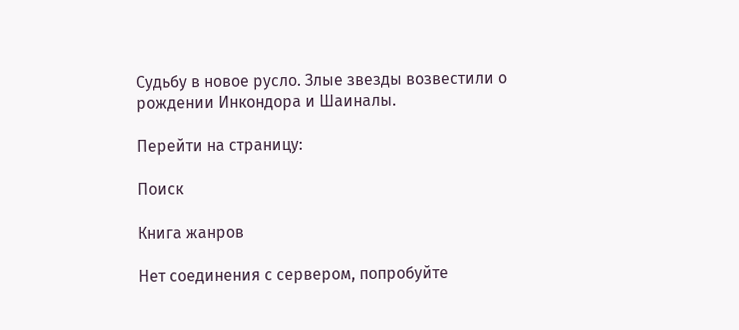Судьбу в новое русло. Злые звезды возвестили о рождении Инкондора и Шаиналы.

Перейти на страницу:

Поиск

Книга жанров

Нет соединения с сервером, попробуйте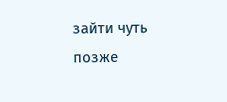зайти чуть позже